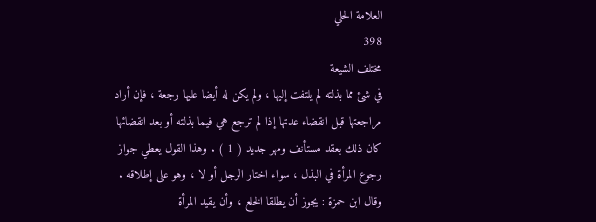العلامة الحلي
398
مختلف الشيعة
في شئ مما بذلته لم يلتفت إليها ، ولم يكن له أيضا عليها رجعة ، فإن أراد مراجعتها قبل انقضاء عدتها إذا لم ترجع هي فيما بذلته أو بعد انقضائها كان ذلك بعقد مستأنف ومهر جديد ( 1 ) . وهذا القول يعطي جواز رجوع المرأة في البذل ، سواء اختار الرجل أو لا ، وهو على إطلاقه . وقال ابن حمزة : يجوز أن يطلقا الخلع ، وأن يقيد المرأة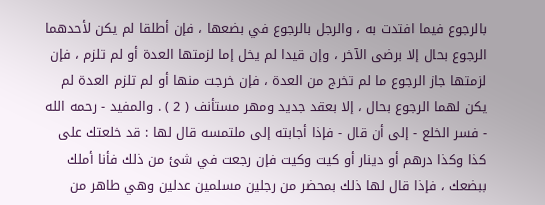بالرجوع فيما افتدت به ، والرجل بالرجوع في بضعها ، فإن أطلقا لم يكن لأحدهما الرجوع بحال إلا برضى الآخر ، وإن قيدا لم يخل إما لزمتها العدة أو لم تلزم ، فإن لزمتها جاز الرجوع ما لم تخرج من العدة ، فإن خرجت منها أو لم تلزم العدة لم يكن لهما الرجوع بحال ، إلا بعقد جديد ومهر مستأنف ( 2 ) . والمفيد - رحمه الله - فسر الخلع - إلى أن قال - فإذا أجابته إلى ملتمسه قال لها : قد خلعتك على كذا وكذا درهم أو دينار أو كيت وكيت فإن رجعت في شئ من ذلك فأنا أملك ببضعك ، فإذا قال لها ذلك بمحضر من رجلين مسلمين عدلين وهي طاهر من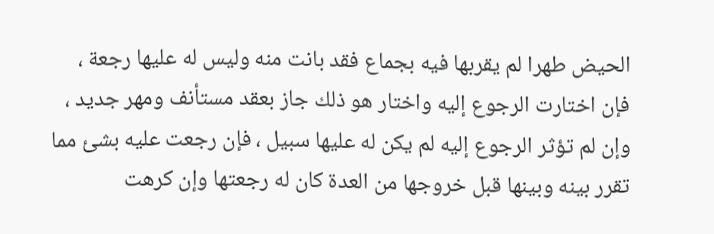الحيض طهرا لم يقربها فيه بجماع فقد بانت منه وليس له عليها رجعة ، فإن اختارت الرجوع إليه واختار هو ذلك جاز بعقد مستأنف ومهر جديد ، وإن لم تؤثر الرجوع إليه لم يكن له عليها سبيل ، فإن رجعت عليه بشئ مما تقرر بينه وبينها قبل خروجها من العدة كان له رجعتها وإن كرهت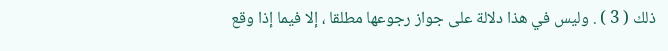ذلك ( 3 ) . وليس في هذا دلالة على جواز رجوعها مطلقا ، إلا فيما إذا وقع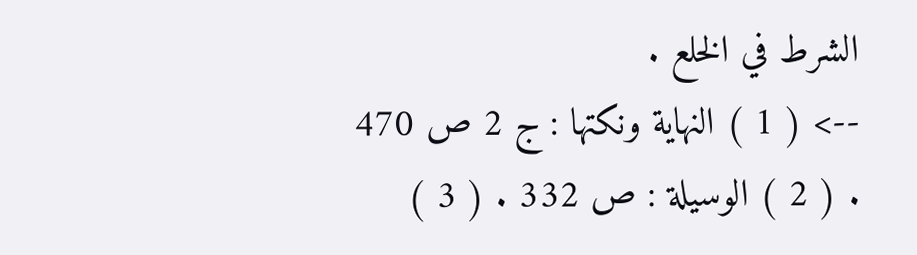الشرط في الخلع .
--> ( 1 ) النهاية ونكتها : ج 2 ص 470 . ( 2 ) الوسيلة : ص 332 . ( 3 )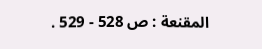المقنعة : ص 528 - 529 .